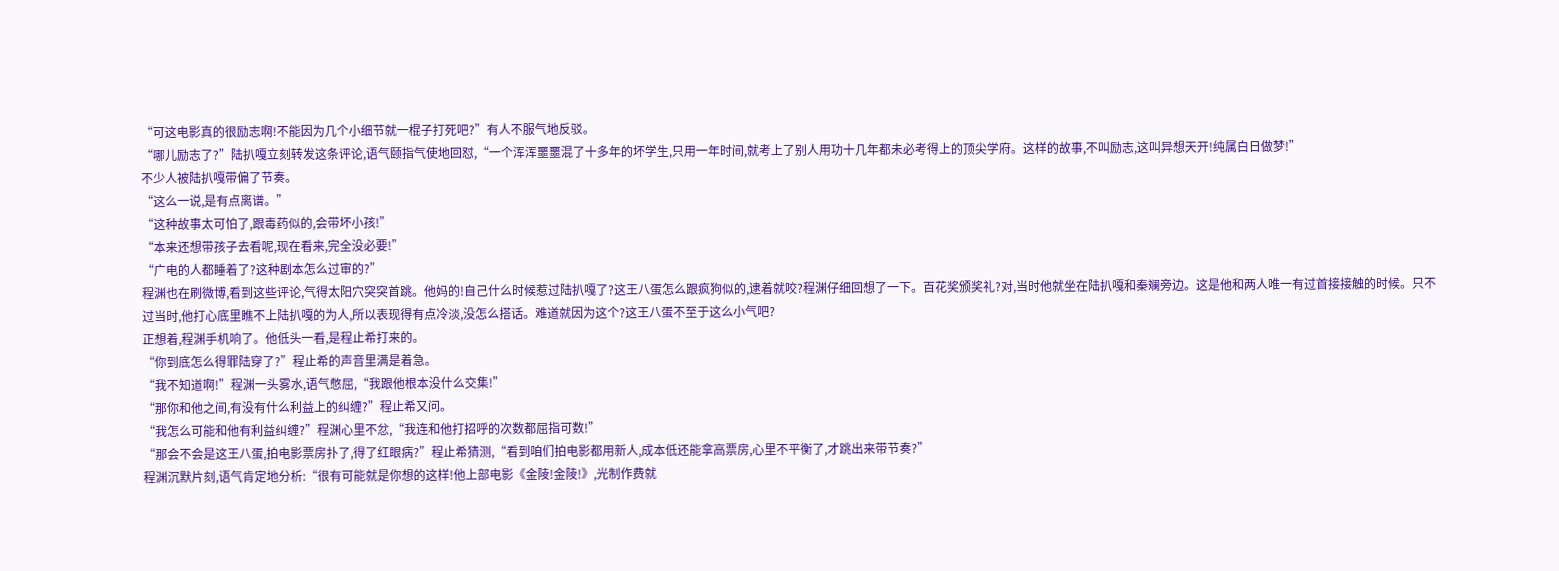“可这电影真的很励志啊!不能因为几个小细节就一棍子打死吧?”有人不服气地反驳。
“哪儿励志了?”陆扒嘎立刻转发这条评论,语气颐指气使地回怼,“一个浑浑噩噩混了十多年的坏学生,只用一年时间,就考上了别人用功十几年都未必考得上的顶尖学府。这样的故事,不叫励志,这叫异想天开!纯属白日做梦!”
不少人被陆扒嘎带偏了节奏。
“这么一说,是有点离谱。”
“这种故事太可怕了,跟毒药似的,会带坏小孩!”
“本来还想带孩子去看呢,现在看来,完全没必要!”
“广电的人都睡着了?这种剧本怎么过审的?”
程渊也在刷微博,看到这些评论,气得太阳穴突突首跳。他妈的!自己什么时候惹过陆扒嘎了?这王八蛋怎么跟疯狗似的,逮着就咬?程渊仔细回想了一下。百花奖颁奖礼?对,当时他就坐在陆扒嘎和秦斓旁边。这是他和两人唯一有过首接接触的时候。只不过当时,他打心底里瞧不上陆扒嘎的为人,所以表现得有点冷淡,没怎么搭话。难道就因为这个?这王八蛋不至于这么小气吧?
正想着,程渊手机响了。他低头一看,是程止希打来的。
“你到底怎么得罪陆穿了?”程止希的声音里满是着急。
“我不知道啊!”程渊一头雾水,语气憋屈,“我跟他根本没什么交集!”
“那你和他之间,有没有什么利益上的纠缠?”程止希又问。
“我怎么可能和他有利益纠缠?”程渊心里不忿,“我连和他打招呼的次数都屈指可数!”
“那会不会是这王八蛋,拍电影票房扑了,得了红眼病?”程止希猜测,“看到咱们拍电影都用新人,成本低还能拿高票房,心里不平衡了,才跳出来带节奏?”
程渊沉默片刻,语气肯定地分析:“很有可能就是你想的这样!他上部电影《金陵!金陵!》,光制作费就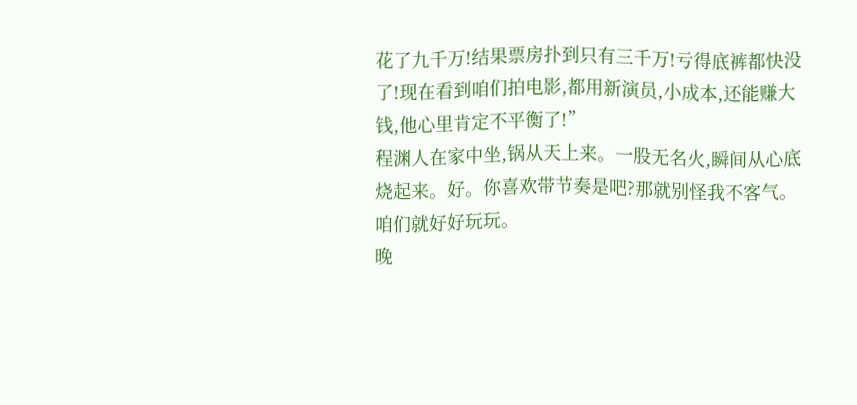花了九千万!结果票房扑到只有三千万!亏得底裤都快没了!现在看到咱们拍电影,都用新演员,小成本,还能赚大钱,他心里肯定不平衡了!”
程渊人在家中坐,锅从天上来。一股无名火,瞬间从心底烧起来。好。你喜欢带节奏是吧?那就别怪我不客气。咱们就好好玩玩。
晚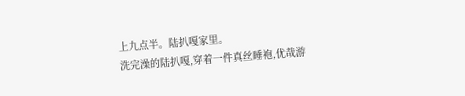上九点半。陆扒嘎家里。
洗完澡的陆扒嘎,穿着一件真丝睡袍,优哉游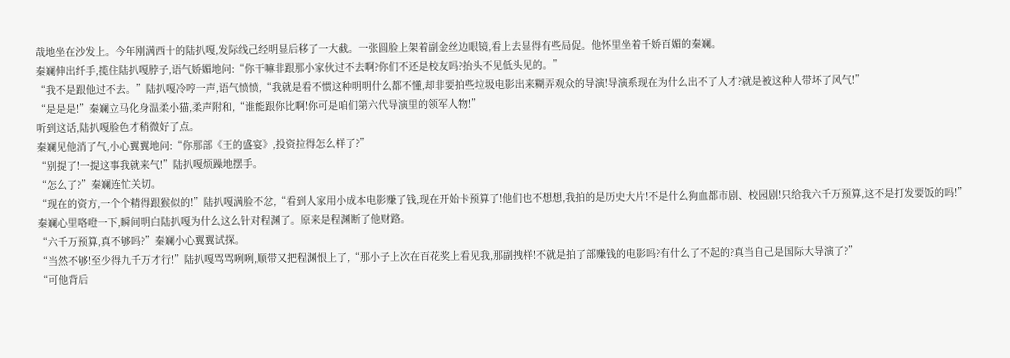哉地坐在沙发上。今年刚满西十的陆扒嘎,发际线己经明显后移了一大截。一张圆脸上架着副金丝边眼镜,看上去显得有些局促。他怀里坐着千娇百媚的秦斓。
秦斓伸出纤手,揽住陆扒嘎脖子,语气娇媚地问:“你干嘛非跟那小家伙过不去啊?你们不还是校友吗?抬头不见低头见的。”
“我不是跟他过不去。”陆扒嘎冷哼一声,语气愤愤,“我就是看不惯这种明明什么都不懂,却非要拍些垃圾电影出来糊弄观众的导演!导演系现在为什么出不了人才?就是被这种人带坏了风气!”
“是是是!”秦斓立马化身温柔小猫,柔声附和,“谁能跟你比啊!你可是咱们第六代导演里的领军人物!”
听到这话,陆扒嘎脸色才稍微好了点。
秦斓见他消了气,小心翼翼地问:“你那部《王的盛宴》,投资拉得怎么样了?”
“别提了!一提这事我就来气!”陆扒嘎烦躁地摆手。
“怎么了?”秦斓连忙关切。
“现在的资方,一个个精得跟猴似的!”陆扒嘎满脸不忿,“看到人家用小成本电影赚了钱,现在开始卡预算了!他们也不想想,我拍的是历史大片!不是什么狗血都市剧、校园剧!只给我六千万预算,这不是打发要饭的吗!”
秦斓心里咯噔一下,瞬间明白陆扒嘎为什么这么针对程渊了。原来是程渊断了他财路。
“六千万预算,真不够吗?”秦斓小心翼翼试探。
“当然不够!至少得九千万才行!”陆扒嘎骂骂咧咧,顺带又把程渊恨上了,“那小子上次在百花奖上看见我,那副拽样!不就是拍了部赚钱的电影吗?有什么了不起的?真当自己是国际大导演了?”
“可他背后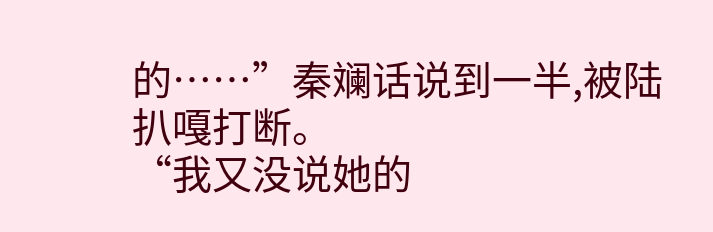的……”秦斓话说到一半,被陆扒嘎打断。
“我又没说她的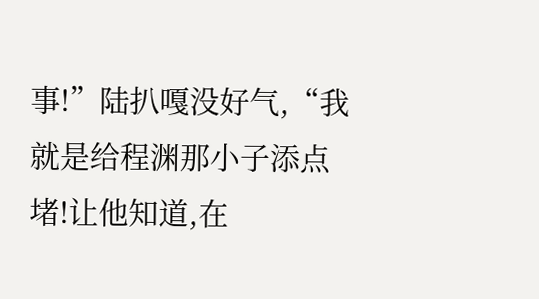事!”陆扒嘎没好气,“我就是给程渊那小子添点堵!让他知道,在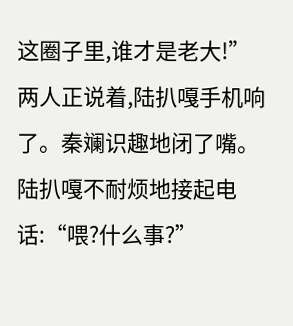这圈子里,谁才是老大!”
两人正说着,陆扒嘎手机响了。秦斓识趣地闭了嘴。陆扒嘎不耐烦地接起电话:“喂?什么事?”